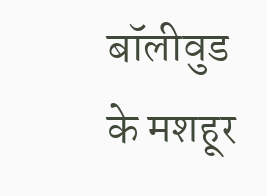बॉलीवुड के मशहूर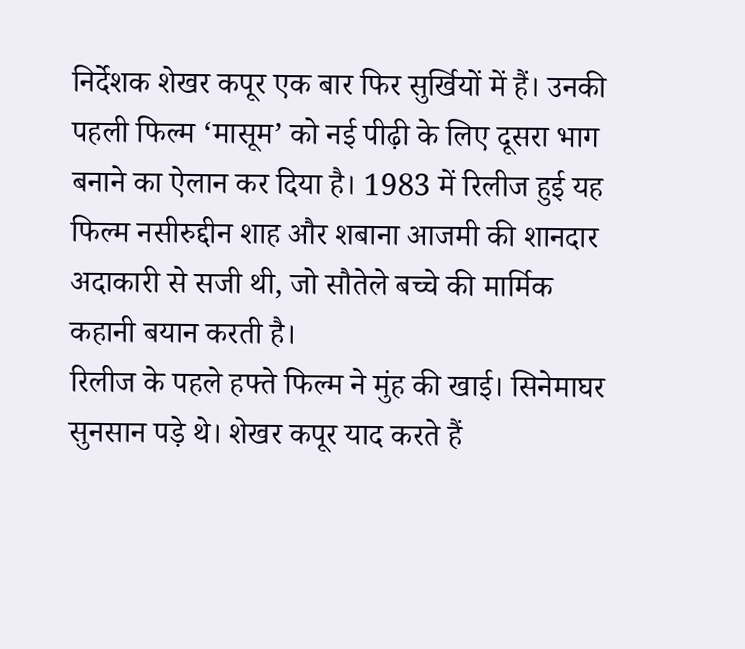निर्देशक शेखर कपूर एक बार फिर सुर्खियों में हैं। उनकी पहली फिल्म ‘मासूम’ को नई पीढ़ी के लिए दूसरा भाग बनाने का ऐलान कर दिया है। 1983 में रिलीज हुई यह फिल्म नसीरुद्दीन शाह और शबाना आजमी की शानदार अदाकारी से सजी थी, जो सौतेले बच्चे की मार्मिक कहानी बयान करती है।
रिलीज के पहले हफ्ते फिल्म ने मुंह की खाई। सिनेमाघर सुनसान पड़े थे। शेखर कपूर याद करते हैं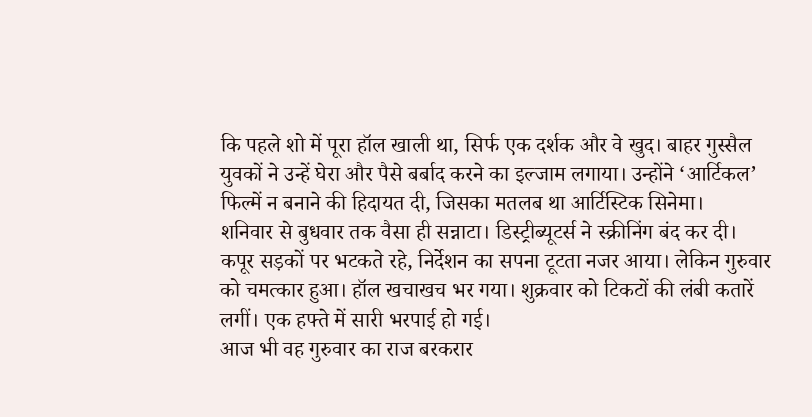कि पहले शो में पूरा हॉल खाली था, सिर्फ एक दर्शक और वे खुद। बाहर गुस्सैल युवकों ने उन्हें घेरा और पैसे बर्बाद करने का इल्जाम लगाया। उन्होंने ‘आर्टिकल’ फिल्में न बनाने की हिदायत दी, जिसका मतलब था आर्टिस्टिक सिनेमा।
शनिवार से बुधवार तक वैसा ही सन्नाटा। डिस्ट्रीब्यूटर्स ने स्क्रीनिंग बंद कर दी। कपूर सड़कों पर भटकते रहे, निर्देशन का सपना टूटता नजर आया। लेकिन गुरुवार को चमत्कार हुआ। हॉल खचाखच भर गया। शुक्रवार को टिकटों की लंबी कतारें लगीं। एक हफ्ते में सारी भरपाई हो गई।
आज भी वह गुरुवार का राज बरकरार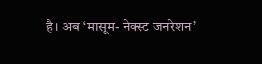है। अब ‘मासूम- नेक्स्ट जनरेशन’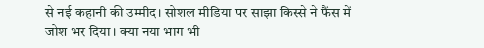से नई कहानी की उम्मीद। सोशल मीडिया पर साझा किस्से ने फैंस में जोश भर दिया। क्या नया भाग भी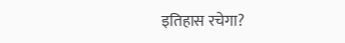इतिहास रचेगा?